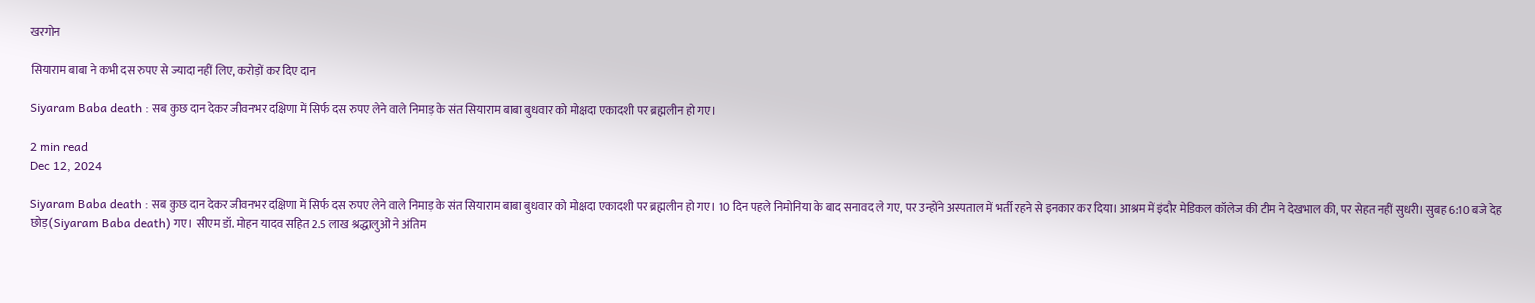खरगोन

सियाराम बाबा ने कभी दस रुपए से ज्यादा नहीं लिए, करोड़ों कर दिए दान

Siyaram Baba death : सब कुछ दान देकर जीवनभर दक्षिणा में सिर्फ दस रुपए लेने वाले निमाड़ के संत सियाराम बाबा बुधवार को मोक्षदा एकादशी पर ब्रह्मलीन हो गए।

2 min read
Dec 12, 2024

Siyaram Baba death : सब कुछ दान देकर जीवनभर दक्षिणा में सिर्फ दस रुपए लेने वाले निमाड़ के संत सियाराम बाबा बुधवार को मोक्षदा एकादशी पर ब्रह्मलीन हो गए। 10 दिन पहले निमोनिया के बाद सनावद ले गए, पर उन्होंने अस्पताल में भर्ती रहने से इनकार कर दिया। आश्रम में इंदौर मेडिकल कॉलेज की टीम ने देखभाल की, पर सेहत नहीं सुधरी। सुबह 6:10 बजे देह छोड़(Siyaram Baba death) गए। सीएम डॉ. मोहन यादव सहित 2.5 लाख श्रद्धालुओं ने अंतिम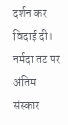दर्शन कर विदाई दी। नर्मदा तट पर अंतिम संस्कार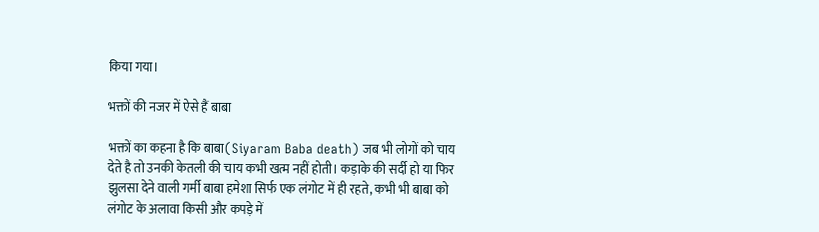किया गया।

भक्तों की नजर में ऐसे हैं बाबा

भक्तों का कहना है कि बाबा(Siyaram Baba death) जब भी लोगों को चाय देते है तो उनकी केतली की चाय कभी खत्म नहीं होती। कड़ाके की सर्दी हो या फिर झुलसा देने वाली गर्मी बाबा हमेशा सिर्फ एक लंगोट में ही रहते, कभी भी बाबा को लंगोट के अलावा किसी और कपड़े में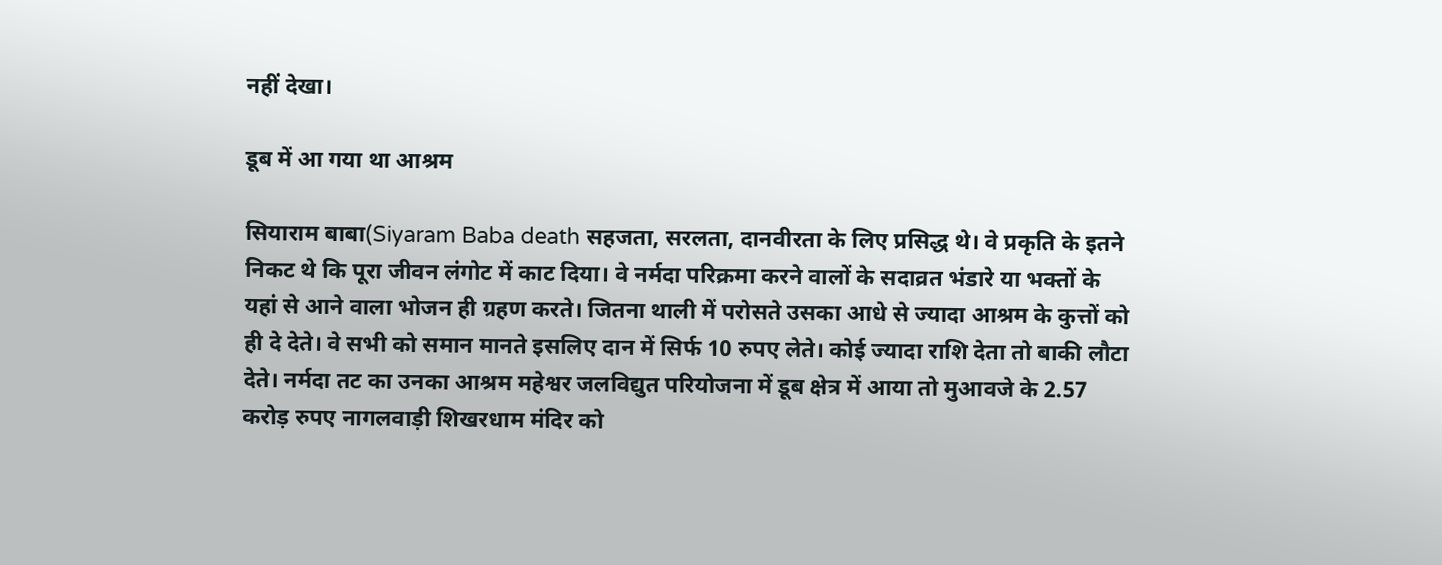नहीं देखा।

डूब में आ गया था आश्रम

सियाराम बाबा(Siyaram Baba death सहजता, सरलता, दानवीरता के लिए प्रसिद्ध थे। वे प्रकृति के इतने निकट थे कि पूरा जीवन लंगोट में काट दिया। वे नर्मदा परिक्रमा करने वालों के सदाव्रत भंडारे या भक्तों के यहां से आने वाला भोजन ही ग्रहण करते। जितना थाली में परोसते उसका आधे से ज्यादा आश्रम के कुत्तों को ही दे देते। वे सभी को समान मानते इसलिए दान में सिर्फ 10 रुपए लेते। कोई ज्यादा राशि देता तो बाकी लौटा देते। नर्मदा तट का उनका आश्रम महेश्वर जलविद्युत परियोजना में डूब क्षेत्र में आया तो मुआवजे के 2.57 करोड़ रुपए नागलवाड़ी शिखरधाम मंदिर को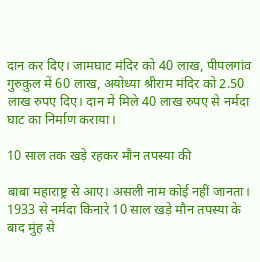दान कर दिए। जामघाट मंदिर को 40 लाख, पीपलगांव गुरुकुल में 60 लाख, अयोध्या श्रीराम मंदिर को 2.50 लाख रुपए दिए। दान में मिले 40 लाख रुपए से नर्मदा घाट का निर्माण कराया।

10 साल तक खड़े रहकर मौन तपस्या की

बाबा महाराष्ट्र से आए। असली नाम कोई नहीं जानता। 1933 से नर्मदा किनारे 10 साल खड़े मौन तपस्या के बाद मुंह से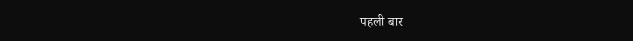पहली बार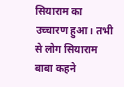सियाराम का उच्चारण हुआ। तभी से लोग सियाराम बाबा कहने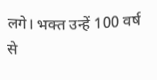लगे। भक्त उन्हें 100 वर्ष से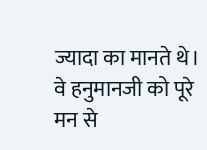ज्यादा का मानते थे। वे हनुमानजी को पूरे मन से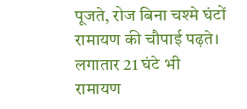पूजते, रोज बिना चश्मे घंटों रामायण की चौपाई पढ़ते। लगातार 21 घंटे भी रामायण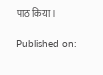पाठ किया।

Published on: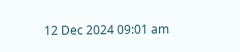12 Dec 2024 09:01 am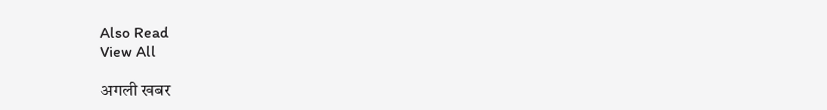Also Read
View All

अगली खबर